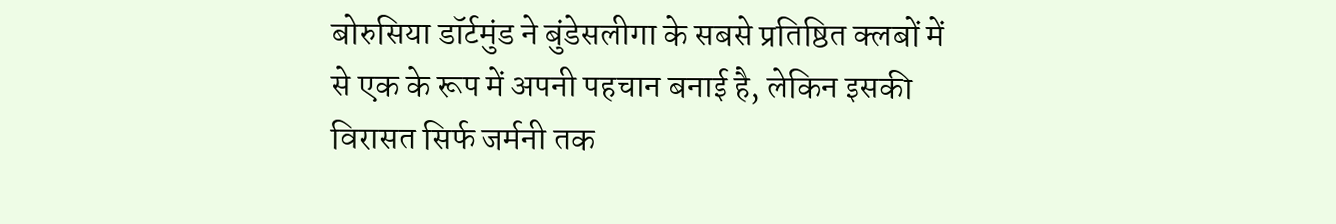बोरुसिया डॉर्टमुंड ने बुंडेसलीगा के सबसे प्रतिष्ठित क्लबों में से एक के रूप में अपनी पहचान बनाई है, लेकिन इसकी विरासत सिर्फ जर्मनी तक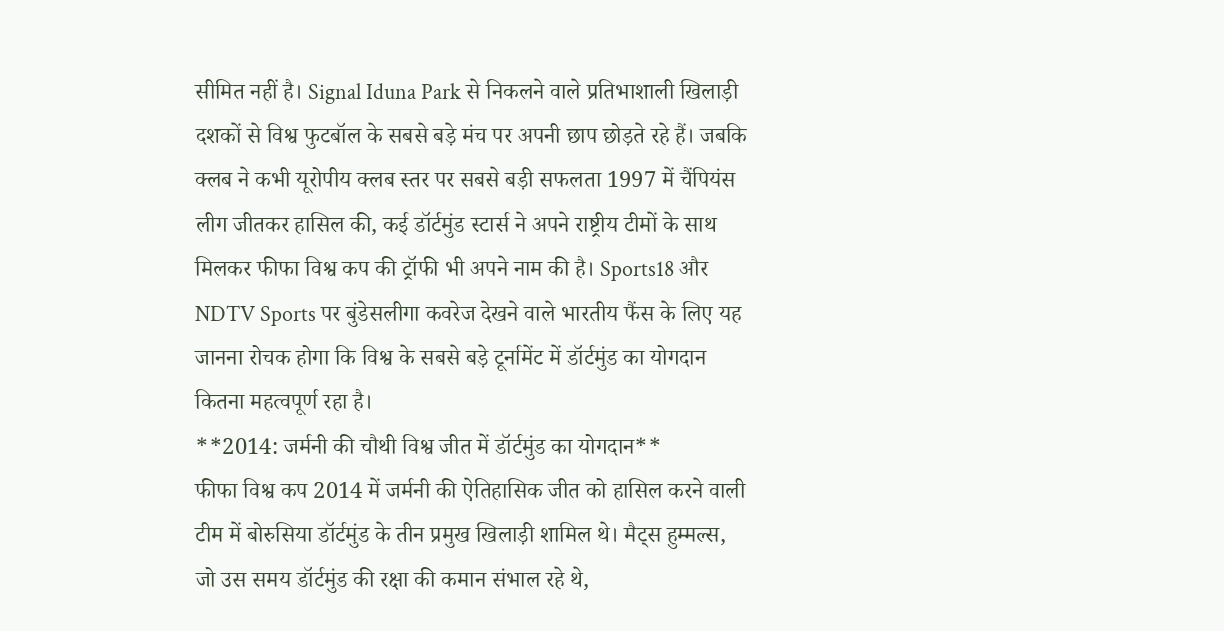सीमित नहीं है। Signal Iduna Park से निकलने वाले प्रतिभाशाली खिलाड़ी दशकों से विश्व फुटबॉल के सबसे बड़े मंच पर अपनी छाप छोड़ते रहे हैं। जबकि क्लब ने कभी यूरोपीय क्लब स्तर पर सबसे बड़ी सफलता 1997 में चैंपियंस लीग जीतकर हासिल की, कई डॉर्टमुंड स्टार्स ने अपने राष्ट्रीय टीमों के साथ मिलकर फीफा विश्व कप की ट्रॉफी भी अपने नाम की है। Sports18 और NDTV Sports पर बुंडेसलीगा कवरेज देखने वाले भारतीय फैंस के लिए यह जानना रोचक होगा कि विश्व के सबसे बड़े टूर्नामेंट में डॉर्टमुंड का योगदान कितना महत्वपूर्ण रहा है।
**2014: जर्मनी की चौथी विश्व जीत में डॉर्टमुंड का योगदान**
फीफा विश्व कप 2014 में जर्मनी की ऐतिहासिक जीत को हासिल करने वाली टीम में बोरुसिया डॉर्टमुंड के तीन प्रमुख खिलाड़ी शामिल थे। मैट्स हुम्मल्स, जो उस समय डॉर्टमुंड की रक्षा की कमान संभाल रहे थे,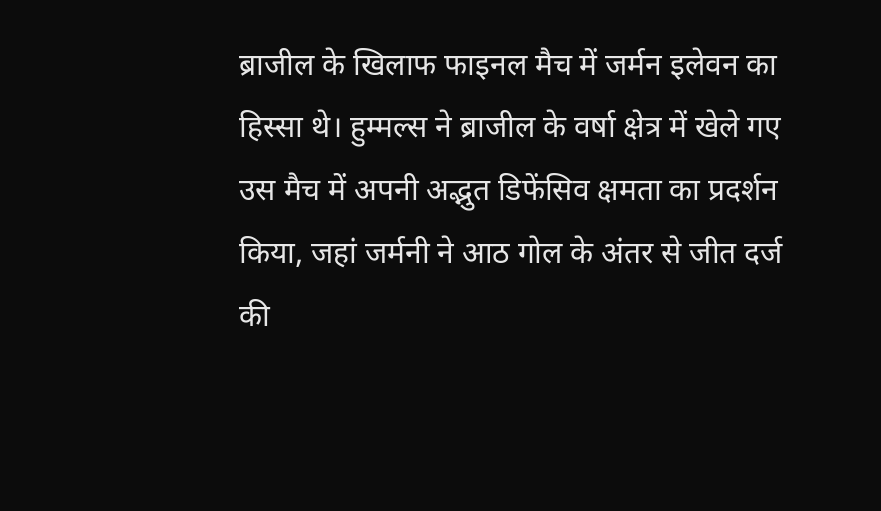ब्राजील के खिलाफ फाइनल मैच में जर्मन इलेवन का हिस्सा थे। हुम्मल्स ने ब्राजील के वर्षा क्षेत्र में खेले गए उस मैच में अपनी अद्भुत डिफेंसिव क्षमता का प्रदर्शन किया, जहां जर्मनी ने आठ गोल के अंतर से जीत दर्ज की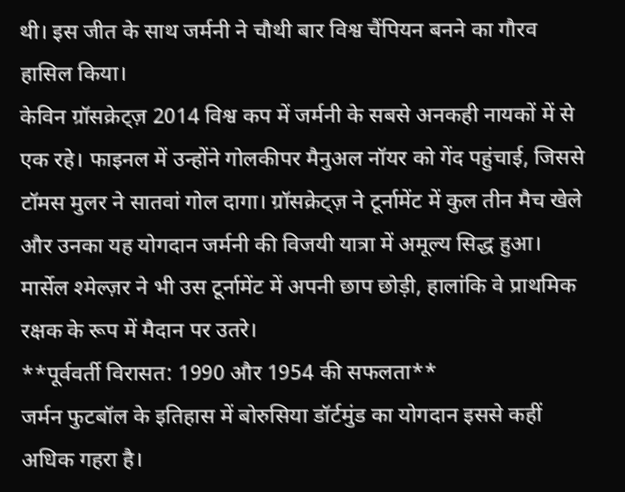थी। इस जीत के साथ जर्मनी ने चौथी बार विश्व चैंपियन बनने का गौरव हासिल किया।
केविन ग्रॉसक्रेट्ज़ 2014 विश्व कप में जर्मनी के सबसे अनकही नायकों में से एक रहे। फाइनल में उन्होंने गोलकीपर मैनुअल नॉयर को गेंद पहुंचाई, जिससे टॉमस मुलर ने सातवां गोल दागा। ग्रॉसक्रेट्ज़ ने टूर्नामेंट में कुल तीन मैच खेले और उनका यह योगदान जर्मनी की विजयी यात्रा में अमूल्य सिद्ध हुआ। मार्सेल श्मेल्ज़र ने भी उस टूर्नामेंट में अपनी छाप छोड़ी, हालांकि वे प्राथमिक रक्षक के रूप में मैदान पर उतरे।
**पूर्ववर्ती विरासत: 1990 और 1954 की सफलता**
जर्मन फुटबॉल के इतिहास में बोरुसिया डॉर्टमुंड का योगदान इससे कहीं अधिक गहरा है।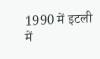1990 में इटली में